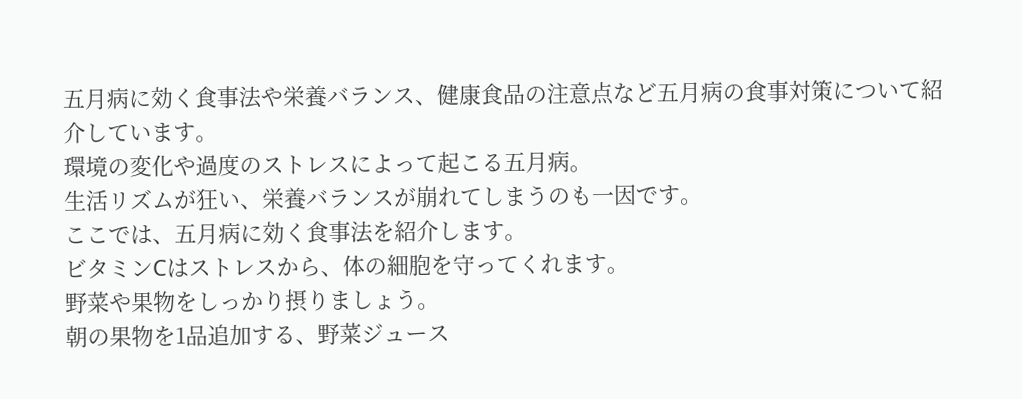五月病に効く食事法や栄養バランス、健康食品の注意点など五月病の食事対策について紹介しています。
環境の変化や過度のストレスによって起こる五月病。
生活リズムが狂い、栄養バランスが崩れてしまうのも一因です。
ここでは、五月病に効く食事法を紹介します。
ビタミンCはストレスから、体の細胞を守ってくれます。
野菜や果物をしっかり摂りましょう。
朝の果物を1品追加する、野菜ジュース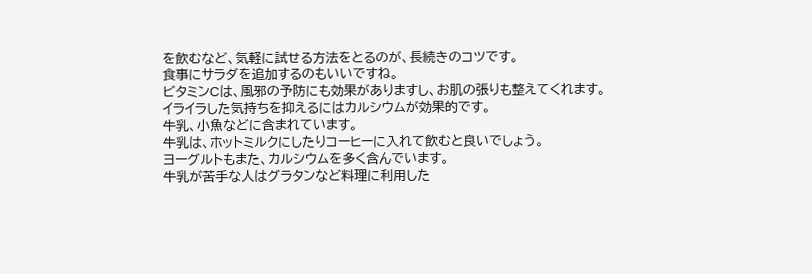を飲むなど、気軽に試せる方法をとるのが、長続きのコツです。
食事にサラダを追加するのもいいですね。
ビタミンCは、風邪の予防にも効果がありますし、お肌の張りも整えてくれます。
イライラした気持ちを抑えるにはカルシウムが効果的です。
牛乳、小魚などに含まれています。
牛乳は、ホットミルクにしたりコーヒーに入れて飲むと良いでしょう。
ヨーグルトもまた、カルシウムを多く含んでいます。
牛乳が苦手な人はグラタンなど料理に利用した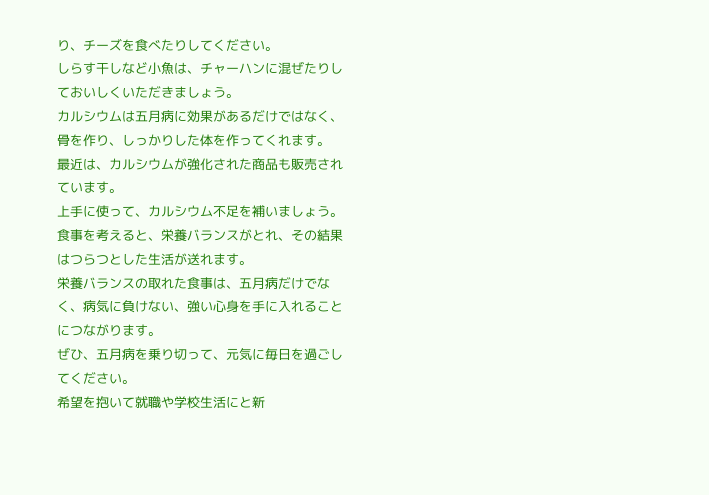り、チーズを食べたりしてください。
しらす干しなど小魚は、チャーハンに混ぜたりしておいしくいただきましょう。
カルシウムは五月病に効果があるだけではなく、骨を作り、しっかりした体を作ってくれます。
最近は、カルシウムが強化された商品も販売されています。
上手に使って、カルシウム不足を補いましょう。
食事を考えると、栄養バランスがとれ、その結果はつらつとした生活が送れます。
栄養バランスの取れた食事は、五月病だけでなく、病気に負けない、強い心身を手に入れることにつながります。
ぜひ、五月病を乗り切って、元気に毎日を過ごしてください。
希望を抱いて就職や学校生活にと新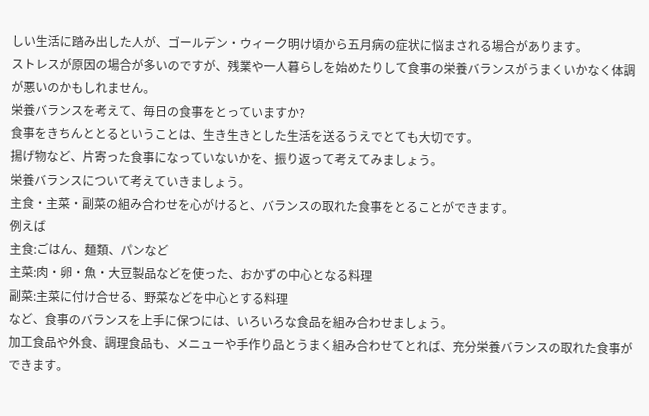しい生活に踏み出した人が、ゴールデン・ウィーク明け頃から五月病の症状に悩まされる場合があります。
ストレスが原因の場合が多いのですが、残業や一人暮らしを始めたりして食事の栄養バランスがうまくいかなく体調が悪いのかもしれません。
栄養バランスを考えて、毎日の食事をとっていますか?
食事をきちんととるということは、生き生きとした生活を送るうえでとても大切です。
揚げ物など、片寄った食事になっていないかを、振り返って考えてみましょう。
栄養バランスについて考えていきましょう。
主食・主菜・副菜の組み合わせを心がけると、バランスの取れた食事をとることができます。
例えば
主食:ごはん、麺類、パンなど
主菜:肉・卵・魚・大豆製品などを使った、おかずの中心となる料理
副菜:主菜に付け合せる、野菜などを中心とする料理
など、食事のバランスを上手に保つには、いろいろな食品を組み合わせましょう。
加工食品や外食、調理食品も、メニューや手作り品とうまく組み合わせてとれば、充分栄養バランスの取れた食事ができます。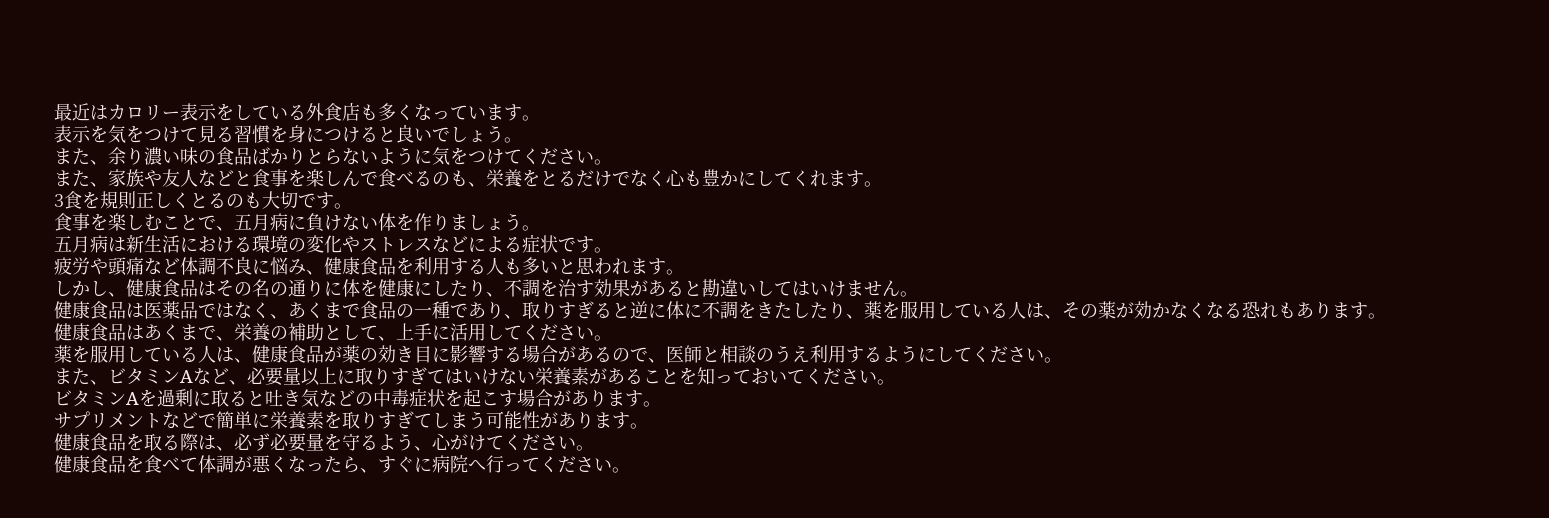最近はカロリー表示をしている外食店も多くなっています。
表示を気をつけて見る習慣を身につけると良いでしょう。
また、余り濃い味の食品ばかりとらないように気をつけてください。
また、家族や友人などと食事を楽しんで食べるのも、栄養をとるだけでなく心も豊かにしてくれます。
3食を規則正しくとるのも大切です。
食事を楽しむことで、五月病に負けない体を作りましょう。
五月病は新生活における環境の変化やストレスなどによる症状です。
疲労や頭痛など体調不良に悩み、健康食品を利用する人も多いと思われます。
しかし、健康食品はその名の通りに体を健康にしたり、不調を治す効果があると勘違いしてはいけません。
健康食品は医薬品ではなく、あくまで食品の一種であり、取りすぎると逆に体に不調をきたしたり、薬を服用している人は、その薬が効かなくなる恐れもあります。
健康食品はあくまで、栄養の補助として、上手に活用してください。
薬を服用している人は、健康食品が薬の効き目に影響する場合があるので、医師と相談のうえ利用するようにしてください。
また、ビタミンAなど、必要量以上に取りすぎてはいけない栄養素があることを知っておいてください。
ビタミンAを過剰に取ると吐き気などの中毒症状を起こす場合があります。
サプリメントなどで簡単に栄養素を取りすぎてしまう可能性があります。
健康食品を取る際は、必ず必要量を守るよう、心がけてください。
健康食品を食べて体調が悪くなったら、すぐに病院へ行ってください。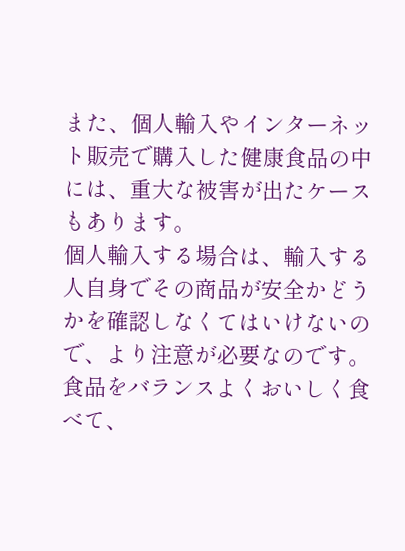また、個人輸入やインターネット販売で購入した健康食品の中には、重大な被害が出たケースもあります。
個人輸入する場合は、輸入する人自身でその商品が安全かどうかを確認しなくてはいけないので、より注意が必要なのです。
食品をバランスよくおいしく食べて、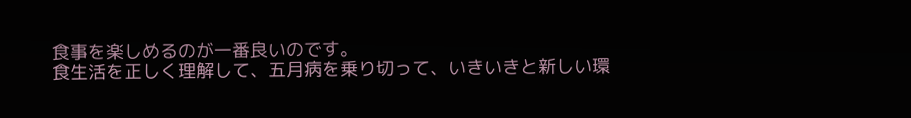食事を楽しめるのが一番良いのです。
食生活を正しく理解して、五月病を乗り切って、いきいきと新しい環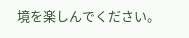境を楽しんでください。